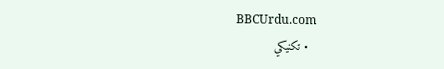BBCUrdu.com
  • تکنيکي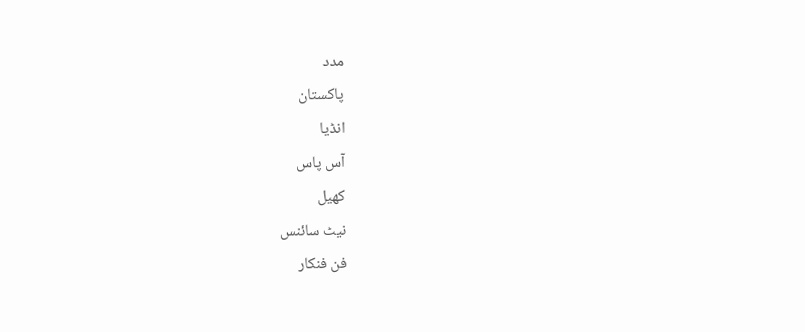مدد
پاکستان
انڈیا
آس پاس
کھیل
نیٹ سائنس
فن فنکار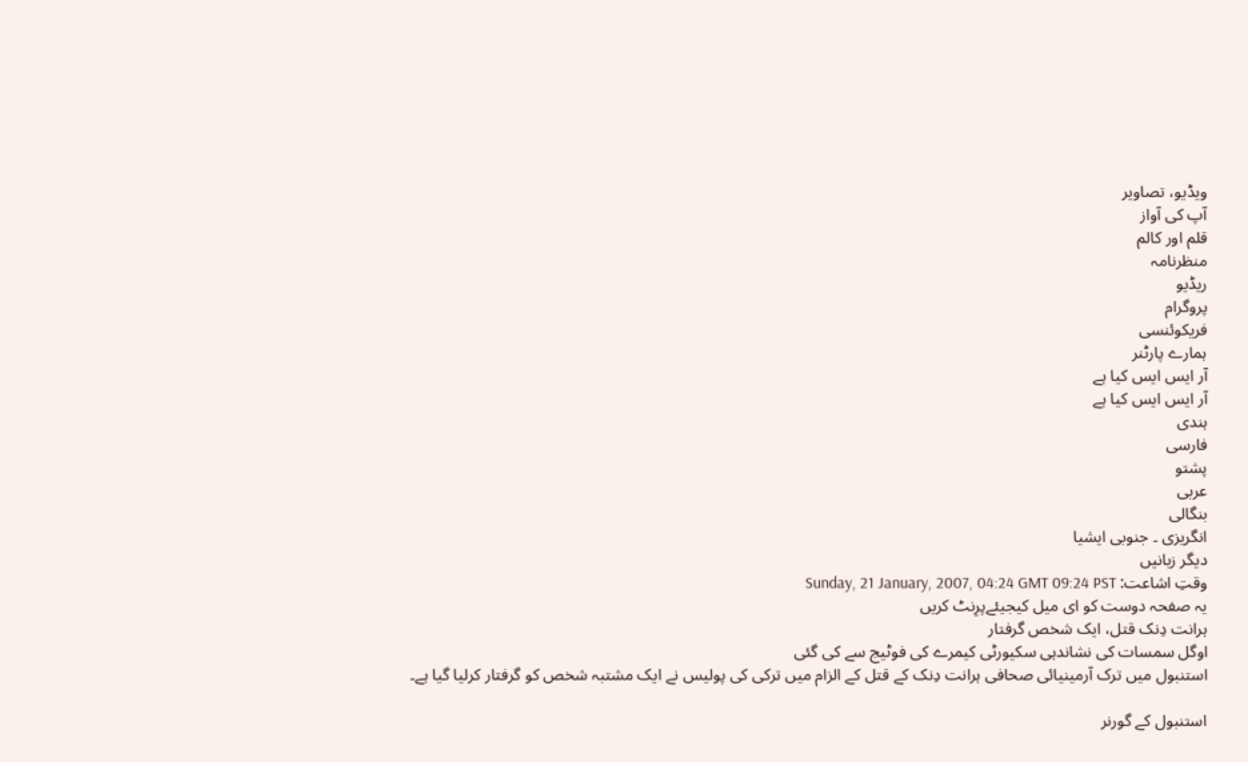ویڈیو، تصاویر
آپ کی آواز
قلم اور کالم
منظرنامہ
ریڈیو
پروگرام
فریکوئنسی
ہمارے پارٹنر
آر ایس ایس کیا ہے
آر ایس ایس کیا ہے
ہندی
فارسی
پشتو
عربی
بنگالی
انگریزی ۔ جنوبی ایشیا
دیگر زبانیں
وقتِ اشاعت: Sunday, 21 January, 2007, 04:24 GMT 09:24 PST
یہ صفحہ دوست کو ای میل کیجیئےپرِنٹ کریں
ہرانت دِنک قتل، ایک شخص گرفتار
اوگل سمسات کی نشاندہی سکیورٹی کیمرے کی فوٹیج سے کی گئی
استنبول میں ترک آرمینیائی صحافی ہرانت دِنک کے قتل کے الزام میں ترکی کی پولیس نے ایک مشتبہ شخص کو گرفتار کرلیا گیا ہے۔

استنبول کے گورنر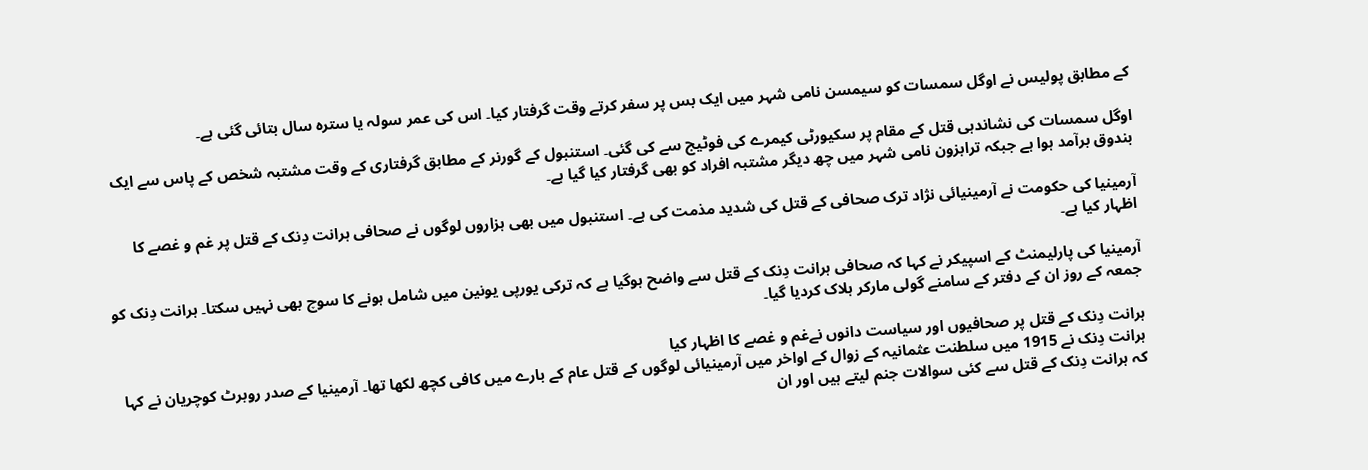کے مطابق پولیس نے اوگل سمسات کو سیمسن نامی شہر میں ایک بس پر سفر کرتے وقت گرفتار کیا۔ اس کی عمر سولہ یا سترہ سال بتائی گئی ہے۔

اوگل سمسات کی نشاندہی قتل کے مقام پر سکیورٹی کیمرے کی فوٹیج سے کی گئی۔ استنبول کے گورنر کے مطابق گرفتاری کے وقت مشتبہ شخص کے پاس سے ایک بندوق برآمد ہوا ہے جبکہ ترابزون نامی شہر میں چھ دیگر مشتبہ افراد کو بھی گرفتار کیا گیا ہے۔

آرمینیا کی حکومت نے آرمینیائی نژاد ترک صحافی کے قتل کی شدید مذمت کی ہے۔ استنبول میں بھی ہزاروں لوگوں نے صحافی ہرانت دِنک کے قتل پر غم و غصے کا اظہار کیا ہے۔

آرمینیا کی پارلیمنٹ کے اسپیکر نے کہا کہ صحافی ہرانت دِنک کے قتل سے واضح ہوگیا ہے کہ ترکی یورپی یونین میں شامل ہونے کا سوچ بھی نہیں سکتا۔ ہرانت دِنک کو جمعہ کے روز ان کے دفتر کے سامنے گولی مارکر ہلاک کردیا گیا۔

ہرانت دِنک کے قتل پر صحافیوں اور سیاست دانوں نےغم و غصے کا اظہار کیا
ہرانت دِنک نے 1915 میں سلطنت عثمانیہ کے زوال کے اواخر میں آرمینیائی لوگوں کے قتل عام کے بارے میں کافی کچھ لکھا تھا۔ آرمینیا کے صدر روبرٹ کوچریان نے کہا کہ ہرانت دِنک کے قتل سے کئی سوالات جنم لیتے ہیں اور ان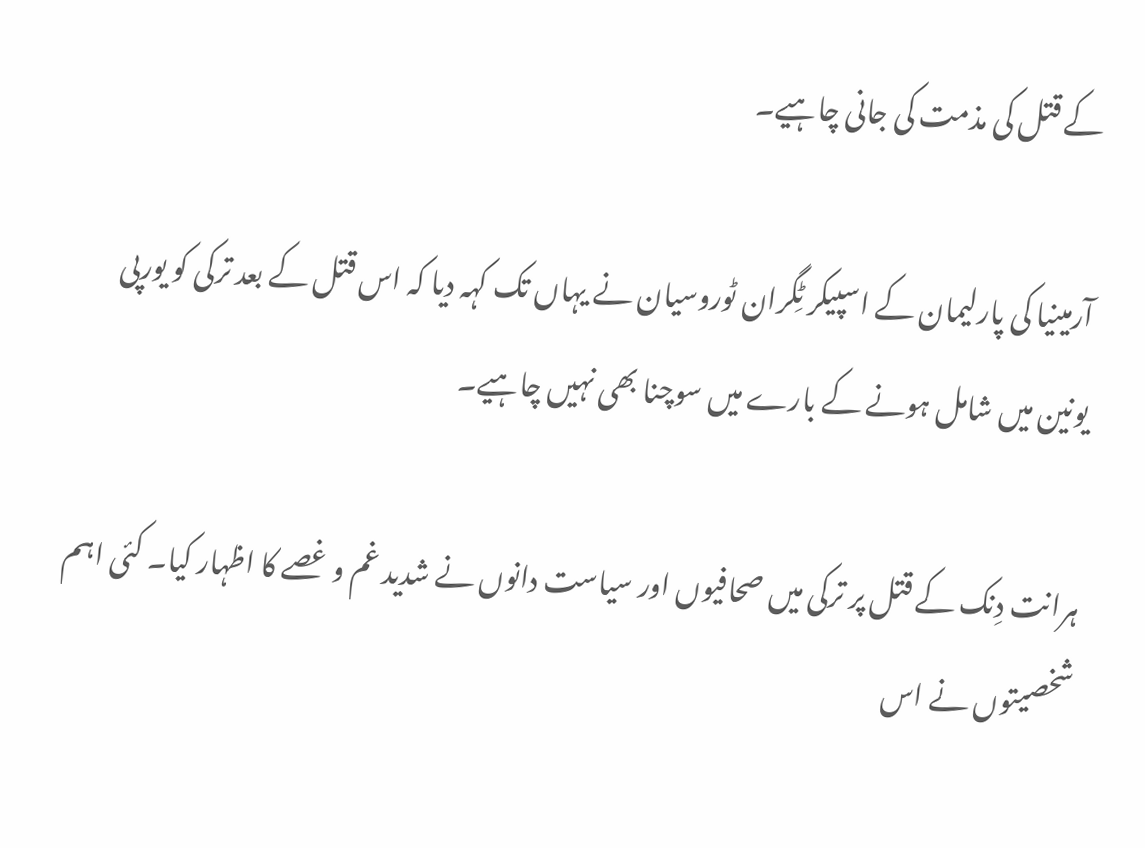کے قتل کی مذمت کی جانی چاہیے۔

آرمینیا کی پارلیمان کے اسپیکر ٹِگران ٹوروسیان نے یہاں تک کہہ دیا کہ اس قتل کے بعد ترکی کو یورپی یونین میں شامل ہونے کے بارے میں سوچنا بھی نہیں چاہیے۔

ہرانت دِنک کے قتل پر ترکی میں صحافیوں اور سیاست دانوں نے شدید غم و غصے کا اظہار کیا۔ کئی اہم شخصیتوں نے اس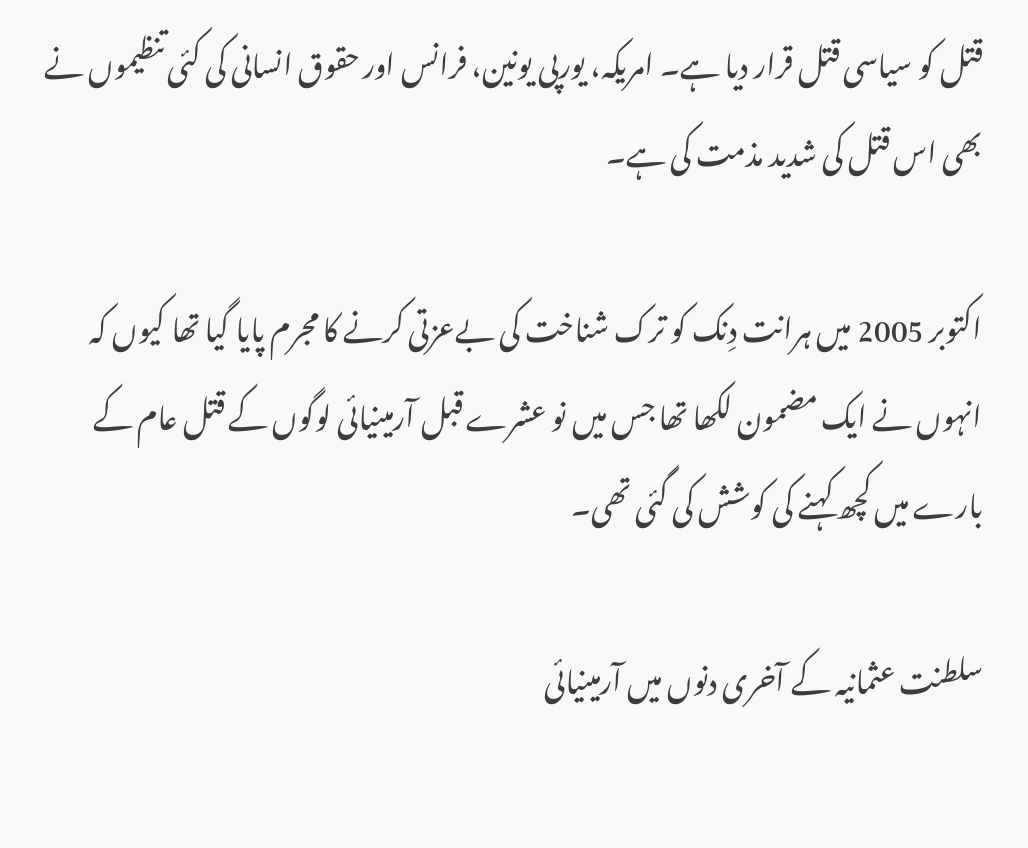قتل کو سیاسی قتل قرار دیا ہے۔ امریکہ، یورپی یونین، فرانس اور حقوق انسانی کی کئی تنظیموں نے بھی اس قتل کی شدید مذمت کی ہے۔

اکتوبر 2005 میں ہرانت دِنک کو ترک شناخت کی بےعزتی کرنے کا مجرم پایا گیا تھا کیوں کہ انہوں نے ایک مضمون لکھا تھا جس میں نو عشرے قبل آرمینیائی لوگوں کے قتل عام کے بارے میں کچھ کہنے کی کوشش کی گئی تھی۔

سلطنت عثمانیہ کے آخری دنوں میں آرمینیائی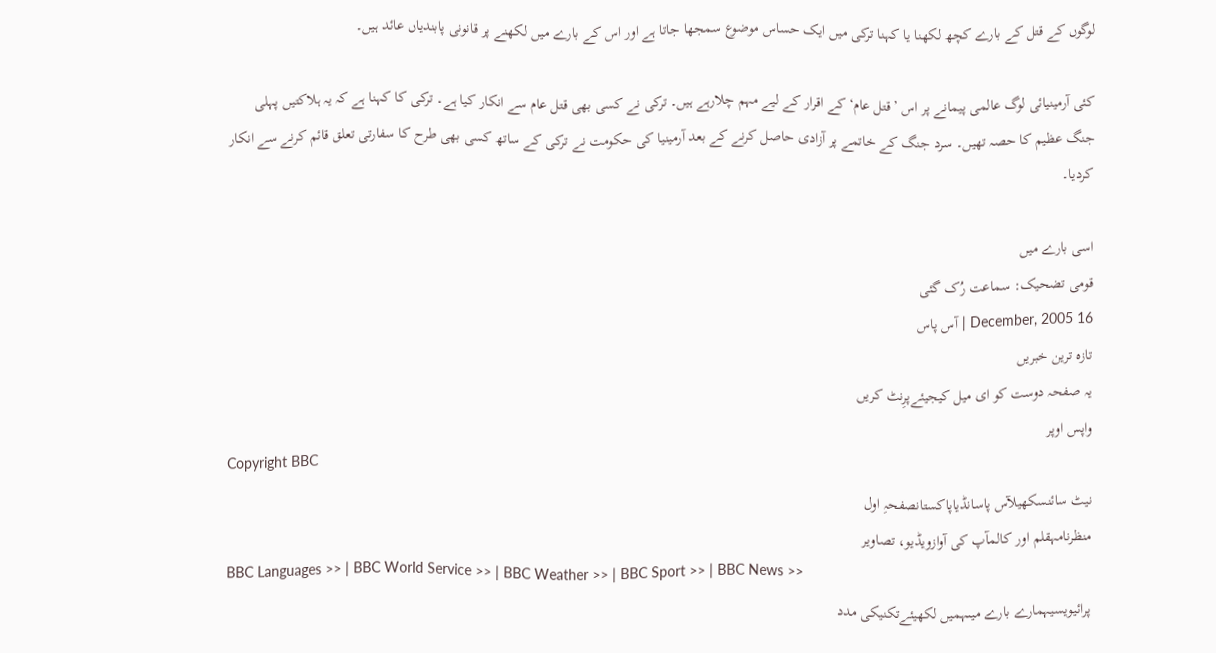لوگوں کے قتل کے بارے کچھ لکھنا یا کہنا ترکی میں ایک حساس موضوع سمجھا جاتا ہے اور اس کے بارے میں لکھنے پر قانونی پابندیاں عائد ہیں۔

کئی آرمینیائی لوگ عالمی پیمانے پر اس ’قتل عام‘ کے اقرار کے لیے مہم چلارہے ہیں۔ ترکی نے کسی بھی قتل عام سے انکار کیا ہے۔ ترکی کا کہنا ہے کہ یہ ہلاکتیں پہلی جنگ عظیم کا حصہ تھیں۔ سرد جنگ کے خاتمے پر آزادی حاصل کرنے کے بعد آرمینیا کی حکومت نے ترکی کے ساتھ کسی بھی طرح کا سفارتی تعلق قائم کرنے سے انکار کردیا۔

اسی بارے میں
قومی تضحیک: سماعت رُک گئی
16 December, 2005 | آس پاس
تازہ ترین خبریں
یہ صفحہ دوست کو ای میل کیجیئےپرِنٹ کریں
واپس اوپر
Copyright BBC
نیٹ سائنسکھیلآس پاسانڈیاپاکستانصفحہِ اول
منظرنامہقلم اور کالمآپ کی آوازویڈیو، تصاویر
BBC Languages >> | BBC World Service >> | BBC Weather >> | BBC Sport >> | BBC News >>
پرائیویسیہمارے بارے میںہمیں لکھیئےتکنیکی مدد